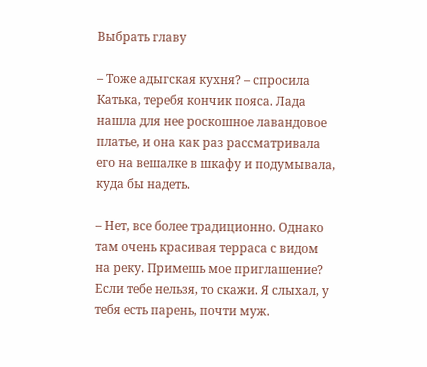Выбрать главу

– Тоже адыгская кухня? – спросила Катька, теребя кончик пояса. Лада нашла для нее роскошное лавандовое платье, и она как раз рассматривала его на вешалке в шкафу и подумывала, куда бы надеть.

– Нет, все более традиционно. Однако там очень красивая терраса с видом на реку. Примешь мое приглашение? Если тебе нельзя, то скажи. Я слыхал, у тебя есть парень, почти муж.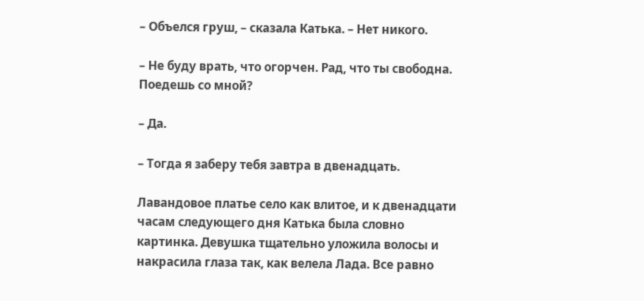– Объелся груш, – сказала Катька. – Нет никого.

– Не буду врать, что огорчен. Рад, что ты свободна. Поедешь со мной?

– Да.

– Тогда я заберу тебя завтра в двенадцать.

Лавандовое платье село как влитое, и к двенадцати часам следующего дня Катька была словно картинка. Девушка тщательно уложила волосы и накрасила глаза так, как велела Лада. Все равно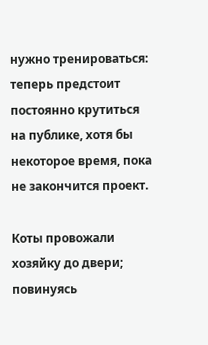нужно тренироваться: теперь предстоит постоянно крутиться на публике, хотя бы некоторое время, пока не закончится проект.

Коты провожали хозяйку до двери; повинуясь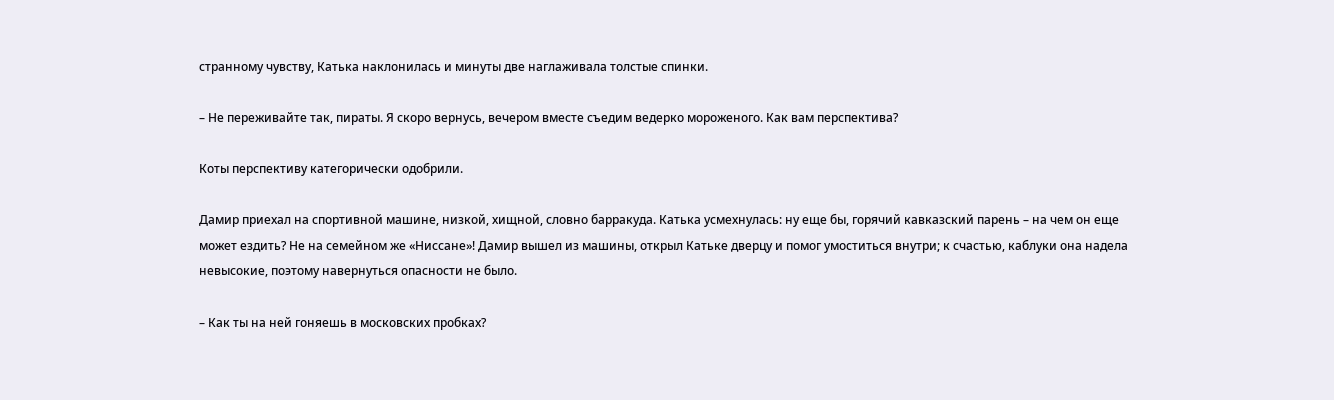странному чувству, Катька наклонилась и минуты две наглаживала толстые спинки.

– Не переживайте так, пираты. Я скоро вернусь, вечером вместе съедим ведерко мороженого. Как вам перспектива?

Коты перспективу категорически одобрили.

Дамир приехал на спортивной машине, низкой, хищной, словно барракуда. Катька усмехнулась: ну еще бы, горячий кавказский парень – на чем он еще может ездить? Не на семейном же «Ниссане»! Дамир вышел из машины, открыл Катьке дверцу и помог умоститься внутри; к счастью, каблуки она надела невысокие, поэтому навернуться опасности не было.

– Как ты на ней гоняешь в московских пробках?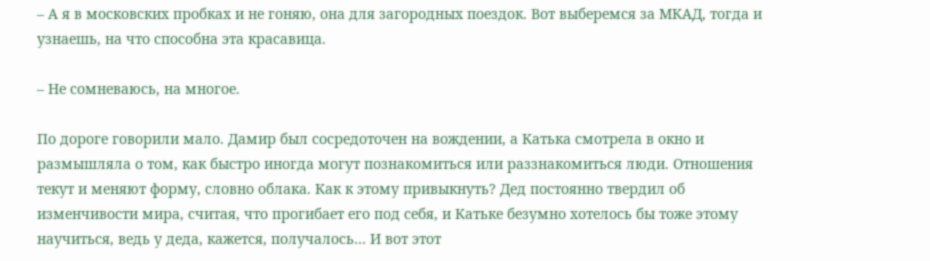– А я в московских пробках и не гоняю, она для загородных поездок. Вот выберемся за МКАД, тогда и узнаешь, на что способна эта красавица.

– Не сомневаюсь, на многое.

По дороге говорили мало. Дамир был сосредоточен на вождении, а Катька смотрела в окно и размышляла о том, как быстро иногда могут познакомиться или раззнакомиться люди. Отношения текут и меняют форму, словно облака. Как к этому привыкнуть? Дед постоянно твердил об изменчивости мира, считая, что прогибает его под себя, и Катьке безумно хотелось бы тоже этому научиться, ведь у деда, кажется, получалось… И вот этот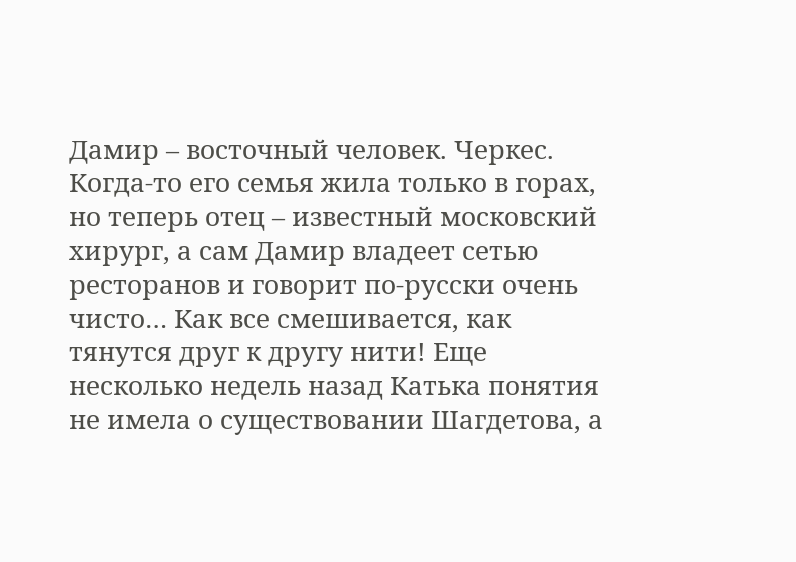Дамир – восточный человек. Черкес. Когда-то его семья жила только в горах, но теперь отец – известный московский хирург, а сам Дамир владеет сетью ресторанов и говорит по-русски очень чисто… Как все смешивается, как тянутся друг к другу нити! Еще несколько недель назад Катька понятия не имела о существовании Шагдетова, а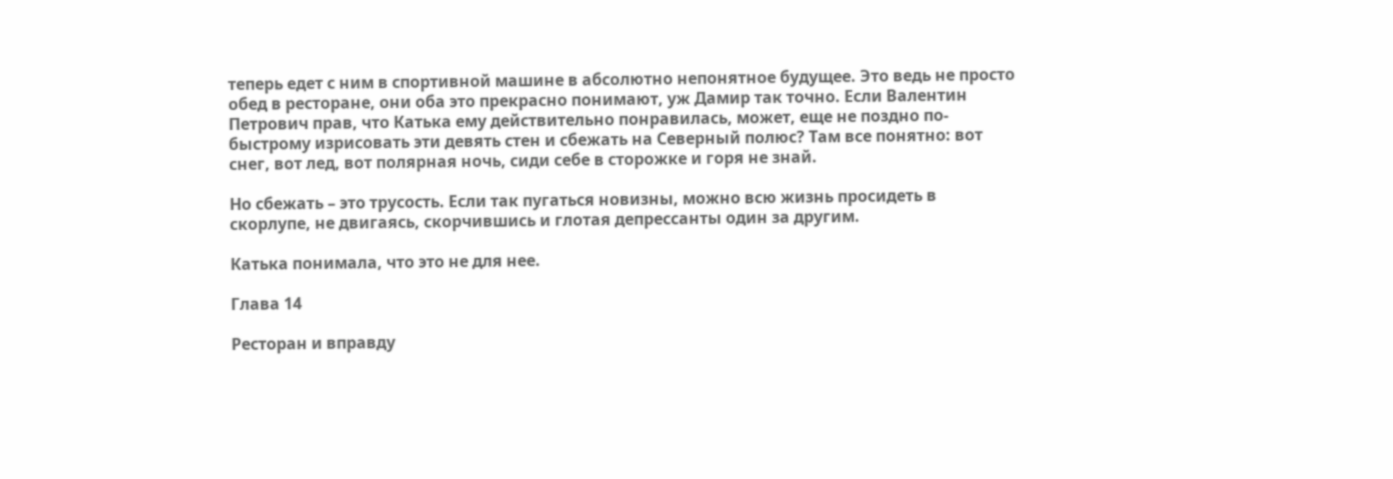теперь едет с ним в спортивной машине в абсолютно непонятное будущее. Это ведь не просто обед в ресторане, они оба это прекрасно понимают, уж Дамир так точно. Если Валентин Петрович прав, что Катька ему действительно понравилась, может, еще не поздно по-быстрому изрисовать эти девять стен и сбежать на Северный полюс? Там все понятно: вот снег, вот лед, вот полярная ночь, сиди себе в сторожке и горя не знай.

Но сбежать – это трусость. Если так пугаться новизны, можно всю жизнь просидеть в скорлупе, не двигаясь, скорчившись и глотая депрессанты один за другим.

Катька понимала, что это не для нее.

Глава 14

Ресторан и вправду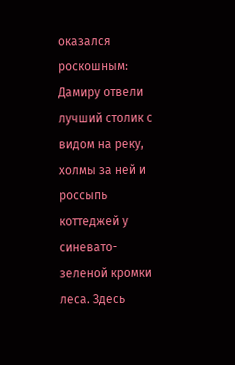оказался роскошным: Дамиру отвели лучший столик с видом на реку, холмы за ней и россыпь коттеджей у синевато-зеленой кромки леса. Здесь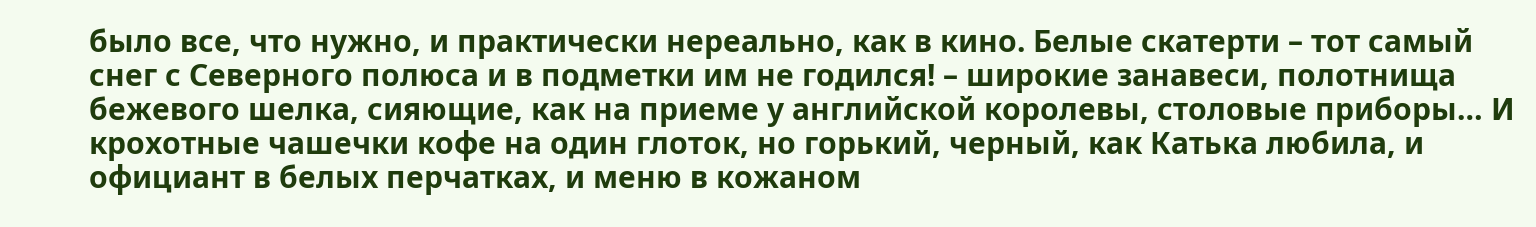было все, что нужно, и практически нереально, как в кино. Белые скатерти – тот самый снег с Северного полюса и в подметки им не годился! – широкие занавеси, полотнища бежевого шелка, сияющие, как на приеме у английской королевы, столовые приборы… И крохотные чашечки кофе на один глоток, но горький, черный, как Катька любила, и официант в белых перчатках, и меню в кожаном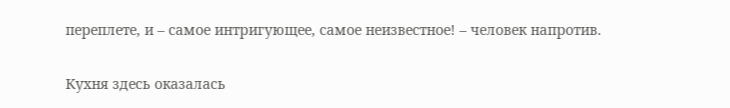переплете, и – самое интригующее, самое неизвестное! – человек напротив.

Кухня здесь оказалась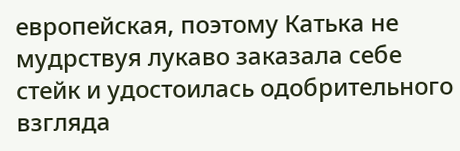европейская, поэтому Катька не мудрствуя лукаво заказала себе стейк и удостоилась одобрительного взгляда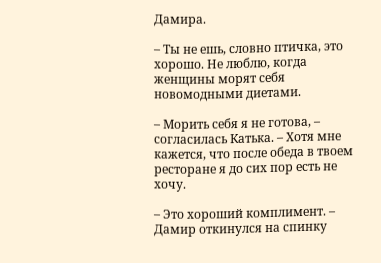Дамира.

– Ты не ешь, словно птичка, это хорошо. Не люблю, когда женщины морят себя новомодными диетами.

– Морить себя я не готова, – согласилась Катька. – Хотя мне кажется, что после обеда в твоем ресторане я до сих пор есть не хочу.

– Это хороший комплимент. – Дамир откинулся на спинку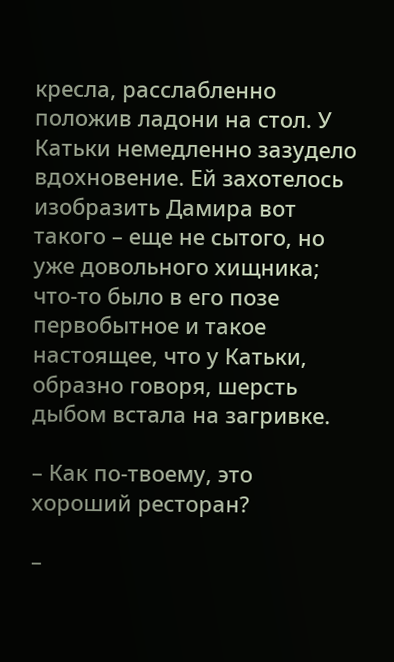кресла, расслабленно положив ладони на стол. У Катьки немедленно зазудело вдохновение. Ей захотелось изобразить Дамира вот такого – еще не сытого, но уже довольного хищника; что-то было в его позе первобытное и такое настоящее, что у Катьки, образно говоря, шерсть дыбом встала на загривке.

– Как по-твоему, это хороший ресторан?

–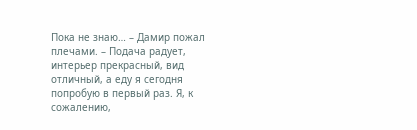Пока не знаю… – Дамир пожал плечами. – Подача радует, интерьер прекрасный, вид отличный, а еду я сегодня попробую в первый раз. Я, к сожалению,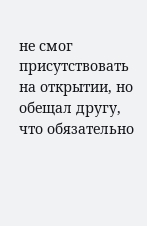не смог присутствовать на открытии, но обещал другу, что обязательно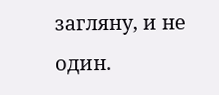загляну, и не один.